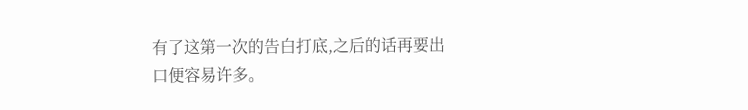有了这第一次的告白打底,之后的话再要出口便容易许多。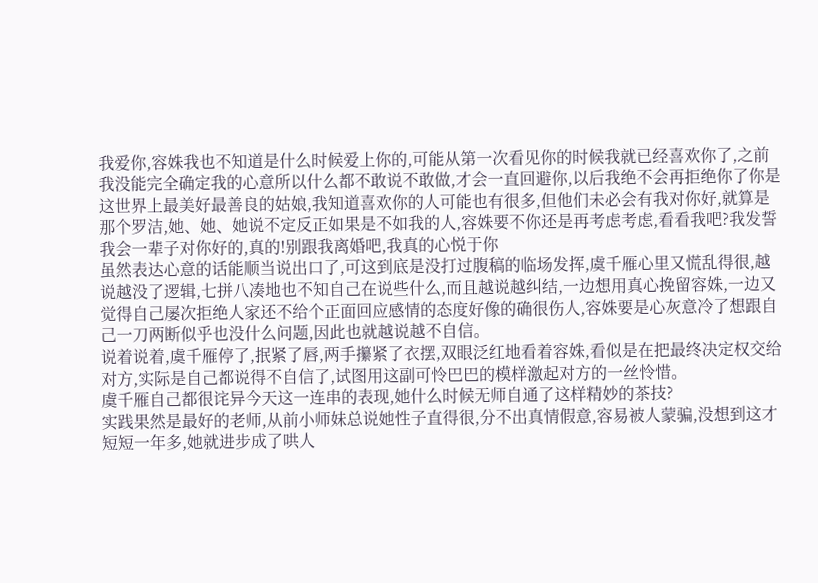我爱你,容姝我也不知道是什么时候爱上你的,可能从第一次看见你的时候我就已经喜欢你了,之前我没能完全确定我的心意所以什么都不敢说不敢做,才会一直回避你,以后我绝不会再拒绝你了你是这世界上最美好最善良的姑娘,我知道喜欢你的人可能也有很多,但他们未必会有我对你好,就算是那个罗洁,她、她、她说不定反正如果是不如我的人,容姝要不你还是再考虑考虑,看看我吧?我发誓我会一辈子对你好的,真的!别跟我离婚吧,我真的心悦于你
虽然表达心意的话能顺当说出口了,可这到底是没打过腹稿的临场发挥,虞千雁心里又慌乱得很,越说越没了逻辑,七拼八凑地也不知自己在说些什么,而且越说越纠结,一边想用真心挽留容姝,一边又觉得自己屡次拒绝人家还不给个正面回应感情的态度好像的确很伤人,容姝要是心灰意冷了想跟自己一刀两断似乎也没什么问题,因此也就越说越不自信。
说着说着,虞千雁停了,抿紧了唇,两手攥紧了衣摆,双眼泛红地看着容姝,看似是在把最终决定权交给对方,实际是自己都说得不自信了,试图用这副可怜巴巴的模样激起对方的一丝怜惜。
虞千雁自己都很诧异今天这一连串的表现,她什么时候无师自通了这样精妙的茶技?
实践果然是最好的老师,从前小师妹总说她性子直得很,分不出真情假意,容易被人蒙骗,没想到这才短短一年多,她就进步成了哄人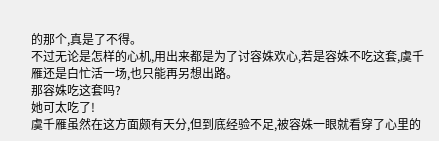的那个,真是了不得。
不过无论是怎样的心机,用出来都是为了讨容姝欢心,若是容姝不吃这套,虞千雁还是白忙活一场,也只能再另想出路。
那容姝吃这套吗?
她可太吃了!
虞千雁虽然在这方面颇有天分,但到底经验不足,被容姝一眼就看穿了心里的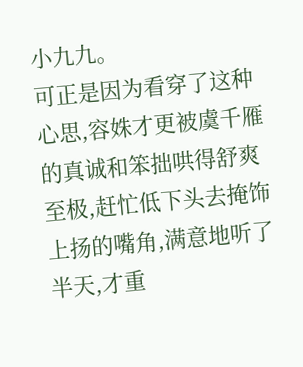小九九。
可正是因为看穿了这种心思,容姝才更被虞千雁的真诚和笨拙哄得舒爽至极,赶忙低下头去掩饰上扬的嘴角,满意地听了半天,才重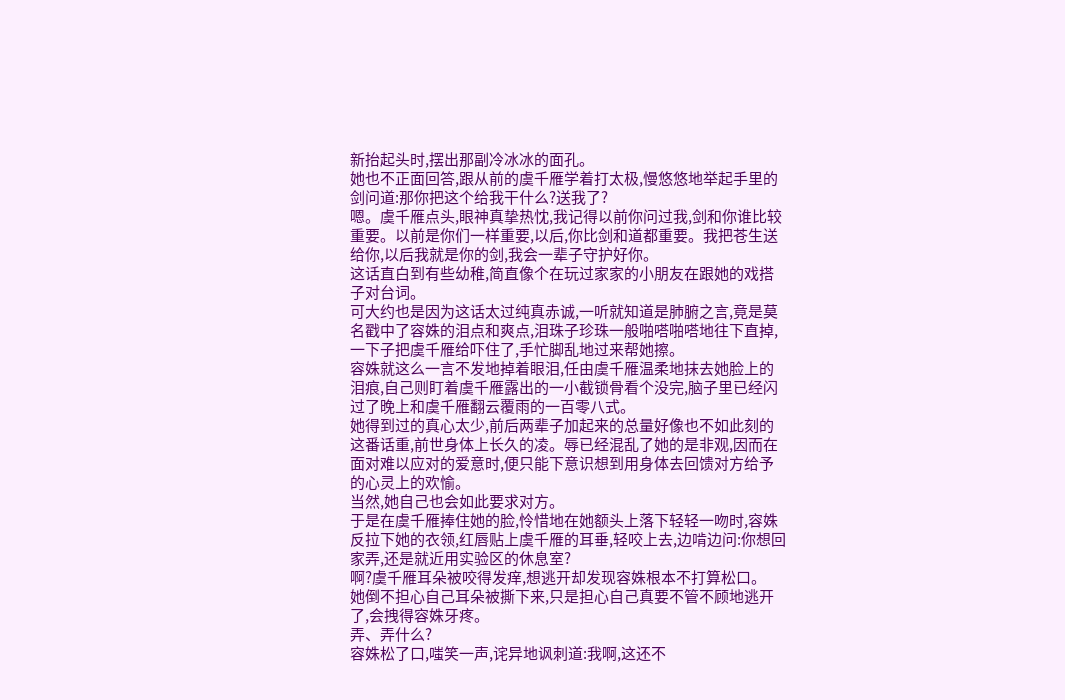新抬起头时,摆出那副冷冰冰的面孔。
她也不正面回答,跟从前的虞千雁学着打太极,慢悠悠地举起手里的剑问道:那你把这个给我干什么?送我了?
嗯。虞千雁点头,眼神真挚热忱,我记得以前你问过我,剑和你谁比较重要。以前是你们一样重要,以后,你比剑和道都重要。我把苍生送给你,以后我就是你的剑,我会一辈子守护好你。
这话直白到有些幼稚,简直像个在玩过家家的小朋友在跟她的戏搭子对台词。
可大约也是因为这话太过纯真赤诚,一听就知道是肺腑之言,竟是莫名戳中了容姝的泪点和爽点,泪珠子珍珠一般啪嗒啪嗒地往下直掉,一下子把虞千雁给吓住了,手忙脚乱地过来帮她擦。
容姝就这么一言不发地掉着眼泪,任由虞千雁温柔地抹去她脸上的泪痕,自己则盯着虞千雁露出的一小截锁骨看个没完,脑子里已经闪过了晚上和虞千雁翻云覆雨的一百零八式。
她得到过的真心太少,前后两辈子加起来的总量好像也不如此刻的这番话重,前世身体上长久的凌。辱已经混乱了她的是非观,因而在面对难以应对的爱意时,便只能下意识想到用身体去回馈对方给予的心灵上的欢愉。
当然,她自己也会如此要求对方。
于是在虞千雁捧住她的脸,怜惜地在她额头上落下轻轻一吻时,容姝反拉下她的衣领,红唇贴上虞千雁的耳垂,轻咬上去,边啃边问:你想回家弄,还是就近用实验区的休息室?
啊?虞千雁耳朵被咬得发痒,想逃开却发现容姝根本不打算松口。
她倒不担心自己耳朵被撕下来,只是担心自己真要不管不顾地逃开了,会拽得容姝牙疼。
弄、弄什么?
容姝松了口,嗤笑一声,诧异地讽刺道:我啊,这还不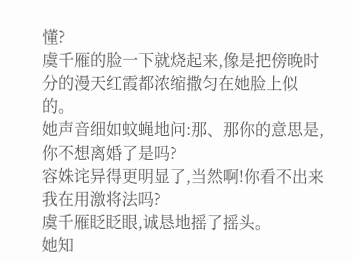懂?
虞千雁的脸一下就烧起来,像是把傍晚时分的漫天红霞都浓缩撒匀在她脸上似的。
她声音细如蚊蝇地问:那、那你的意思是,你不想离婚了是吗?
容姝诧异得更明显了,当然啊!你看不出来我在用激将法吗?
虞千雁眨眨眼,诚恳地摇了摇头。
她知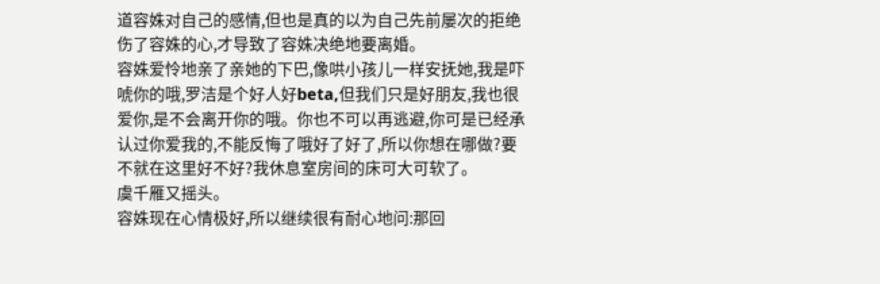道容姝对自己的感情,但也是真的以为自己先前屡次的拒绝伤了容姝的心,才导致了容姝决绝地要离婚。
容姝爱怜地亲了亲她的下巴,像哄小孩儿一样安抚她,我是吓唬你的哦,罗洁是个好人好beta,但我们只是好朋友,我也很爱你,是不会离开你的哦。你也不可以再逃避,你可是已经承认过你爱我的,不能反悔了哦好了好了,所以你想在哪做?要不就在这里好不好?我休息室房间的床可大可软了。
虞千雁又摇头。
容姝现在心情极好,所以继续很有耐心地问:那回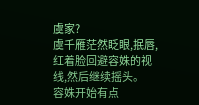虞家?
虞千雁茫然眨眼,抿唇,红着脸回避容姝的视线,然后继续摇头。
容姝开始有点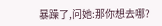暴躁了,问她:那你想去哪?